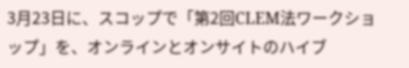3月23日に、スコップで「第2回CLEM法ワークショップ」を、オンラインとオンサイトのハイブ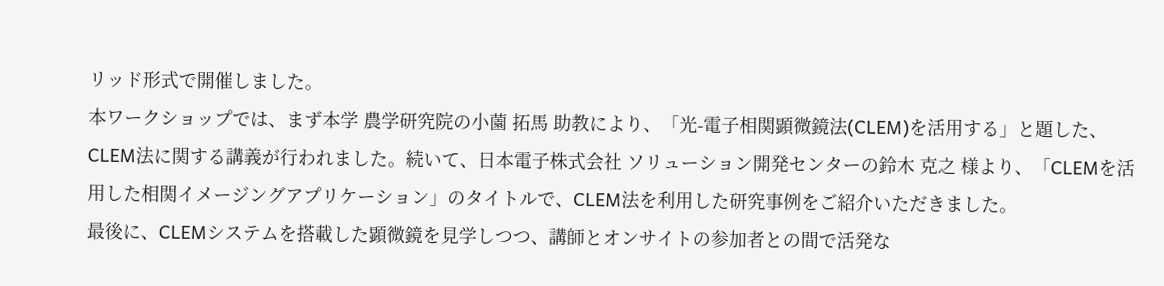リッド形式で開催しました。
本ワークショップでは、まず本学 農学研究院の小薗 拓馬 助教により、「光-電子相関顕微鏡法(CLEM)を活用する」と題した、CLEM法に関する講義が行われました。続いて、日本電子株式会社 ソリューション開発センターの鈴木 克之 様より、「CLEMを活用した相関イメージングアプリケーション」のタイトルで、CLEM法を利用した研究事例をご紹介いただきました。
最後に、CLEMシステムを搭載した顕微鏡を見学しつつ、講師とオンサイトの参加者との間で活発な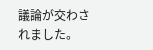議論が交わされました。